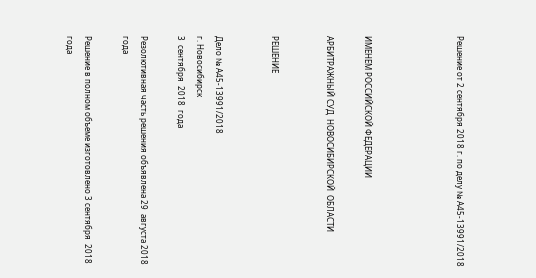Решение от 2 сентября 2018 г. по делу № А45-13991/2018




ИМЕНЕМ РОССИЙСКОЙ ФЕДЕРАЦИИ

АРБИТРАЖНЫЙ СУД  НОВОСИБИРСКОЙ  ОБЛАСТИ


РЕШЕНИЕ


Дело № А45-13991/2018
г. Новосибирск
3  сентября  2018  года

Резолютивная часть решения объявлена 29  августа 2018 года

Решение в полном объеме изготовлено 3 сентября  2018  года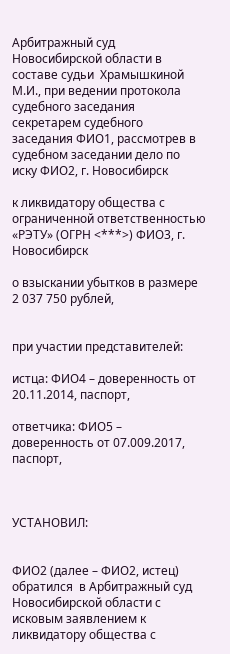Арбитражный суд Новосибирской области в составе судьи  Храмышкиной М.И., при ведении протокола судебного заседания секретарем судебного заседания ФИО1, рассмотрев в судебном заседании дело по иску ФИО2, г. Новосибирск

к ликвидатору общества с ограниченной ответственностью «РЭТУ» (ОГРН <***>) ФИО3, г. Новосибирск

о взыскании убытков в размере 2 037 750 рублей,


при участии представителей:

истца: ФИО4 – доверенность от 20.11.2014, паспорт,

ответчика: ФИО5 – доверенность от 07.009.2017, паспорт,



УСТАНОВИЛ:


ФИО2 (далее – ФИО2, истец) обратился  в Арбитражный суд Новосибирской области с исковым заявлением к ликвидатору общества с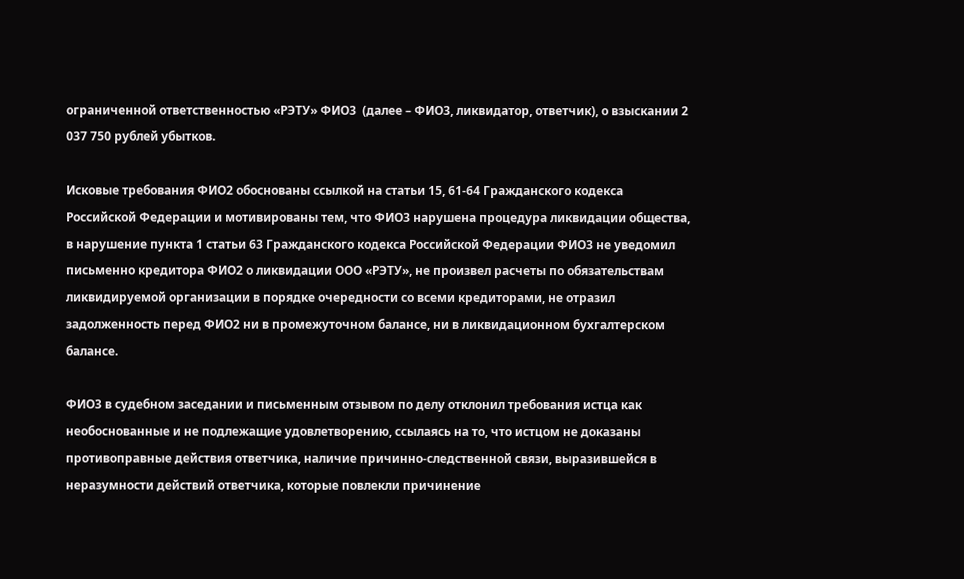ограниченной ответственностью «РЭТУ» ФИО3  (далее – ФИО3, ликвидатор, ответчик), о взыскании 2 037 750 рублей убытков.

Исковые требования ФИО2 обоснованы ссылкой на статьи 15, 61-64 Гражданского кодекса Российской Федерации и мотивированы тем, что ФИО3 нарушена процедура ликвидации общества, в нарушение пункта 1 статьи 63 Гражданского кодекса Российской Федерации ФИО3 не уведомил письменно кредитора ФИО2 о ликвидации ООО «РЭТУ», не произвел расчеты по обязательствам ликвидируемой организации в порядке очередности со всеми кредиторами, не отразил задолженность перед ФИО2 ни в промежуточном балансе, ни в ликвидационном бухгалтерском балансе.

ФИО3 в судебном заседании и письменным отзывом по делу отклонил требования истца как необоснованные и не подлежащие удовлетворению, ссылаясь на то, что истцом не доказаны противоправные действия ответчика, наличие причинно-следственной связи, выразившейся в неразумности действий ответчика, которые повлекли причинение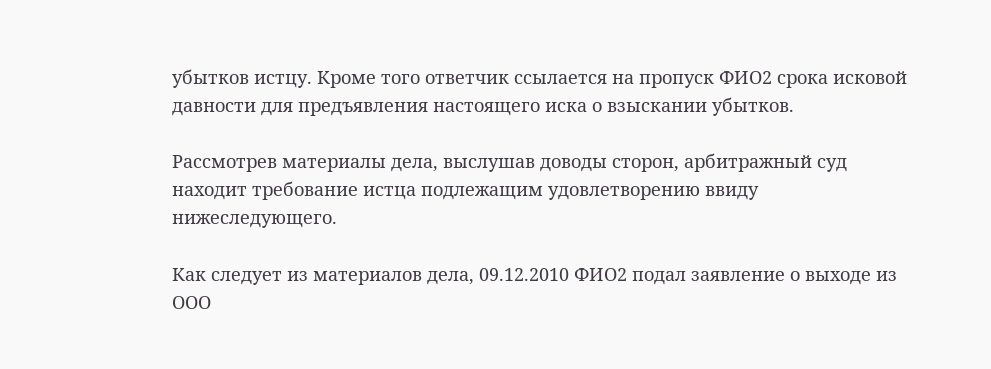убытков истцу. Кроме того ответчик ссылается на пропуск ФИО2 срока исковой давности для предъявления настоящего иска о взыскании убытков.

Рассмотрев материалы дела, выслушав доводы сторон, арбитражный суд находит требование истца подлежащим удовлетворению ввиду нижеследующего.

Как следует из материалов дела, 09.12.2010 ФИО2 подал заявление о выходе из ООО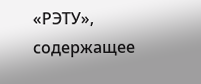«РЭТУ», содержащее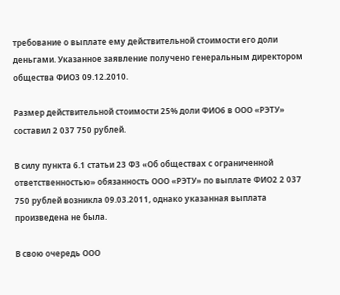требование о выплате ему действительной стоимости его доли деньгами. Указанное заявление получено генеральным директором общества ФИО3 09.12.2010.

Размер действительной стоимости 25% доли ФИО6 в ООО «РЭТУ» составил 2 037 750 рублей.

В силу пункта 6.1 статьи 23 ФЗ «Об обществах с ограниченной ответственностью» обязанность ООО «РЭТУ» по выплате ФИО2 2 037 750 рублей возникла 09.03.2011, однако указанная выплата произведена не была.

В свою очередь ООО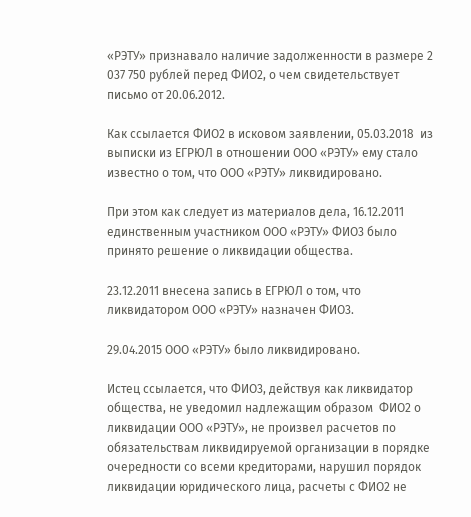«РЭТУ» признавало наличие задолженности в размере 2 037 750 рублей перед ФИО2, о чем свидетельствует письмо от 20.06.2012.

Как ссылается ФИО2 в исковом заявлении, 05.03.2018  из выписки из ЕГРЮЛ в отношении ООО «РЭТУ» ему стало известно о том, что ООО «РЭТУ» ликвидировано.

При этом как следует из материалов дела, 16.12.2011 единственным участником ООО «РЭТУ» ФИО3 было принято решение о ликвидации общества.

23.12.2011 внесена запись в ЕГРЮЛ о том, что ликвидатором ООО «РЭТУ» назначен ФИО3.

29.04.2015 ООО «РЭТУ» было ликвидировано.

Истец ссылается, что ФИО3, действуя как ликвидатор общества, не уведомил надлежащим образом  ФИО2 о ликвидации ООО «РЭТУ», не произвел расчетов по обязательствам ликвидируемой организации в порядке очередности со всеми кредиторами, нарушил порядок ликвидации юридического лица, расчеты с ФИО2 не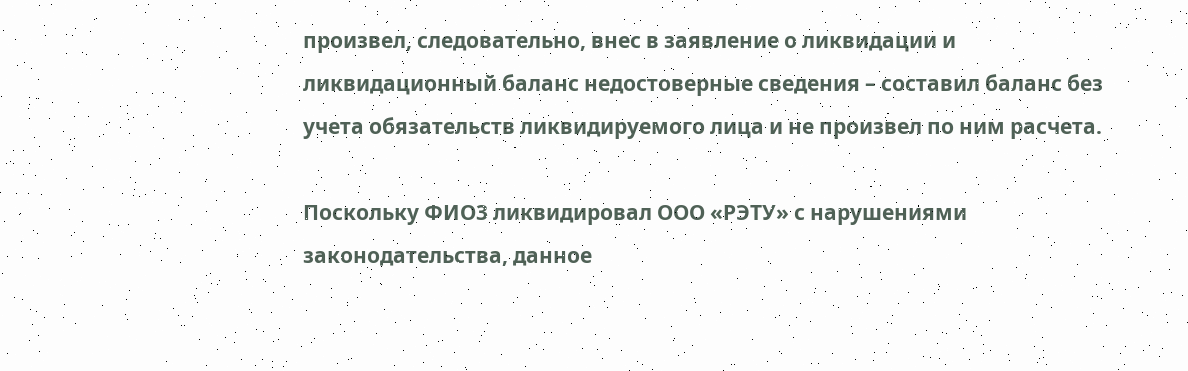произвел, следовательно, внес в заявление о ликвидации и ликвидационный баланс недостоверные сведения – составил баланс без учета обязательств ликвидируемого лица и не произвел по ним расчета.

Поскольку ФИО3 ликвидировал ООО «РЭТУ» с нарушениями законодательства, данное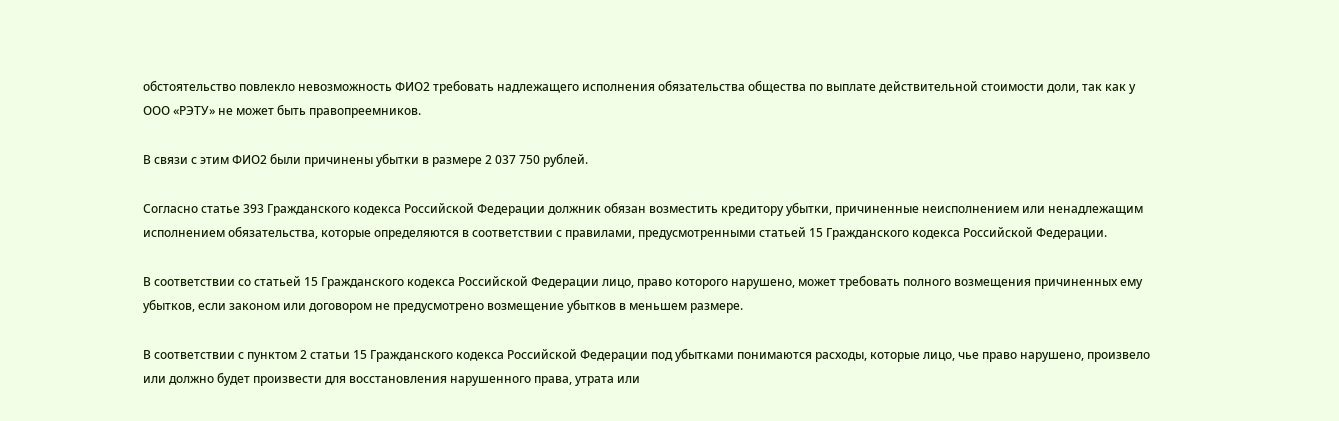обстоятельство повлекло невозможность ФИО2 требовать надлежащего исполнения обязательства общества по выплате действительной стоимости доли, так как у ООО «РЭТУ» не может быть правопреемников.

В связи с этим ФИО2 были причинены убытки в размере 2 037 750 рублей.

Согласно статье 393 Гражданского кодекса Российской Федерации должник обязан возместить кредитору убытки, причиненные неисполнением или ненадлежащим исполнением обязательства, которые определяются в соответствии с правилами, предусмотренными статьей 15 Гражданского кодекса Российской Федерации.

В соответствии со статьей 15 Гражданского кодекса Российской Федерации лицо, право которого нарушено, может требовать полного возмещения причиненных ему убытков, если законом или договором не предусмотрено возмещение убытков в меньшем размере.

В соответствии с пунктом 2 статьи 15 Гражданского кодекса Российской Федерации под убытками понимаются расходы, которые лицо, чье право нарушено, произвело или должно будет произвести для восстановления нарушенного права, утрата или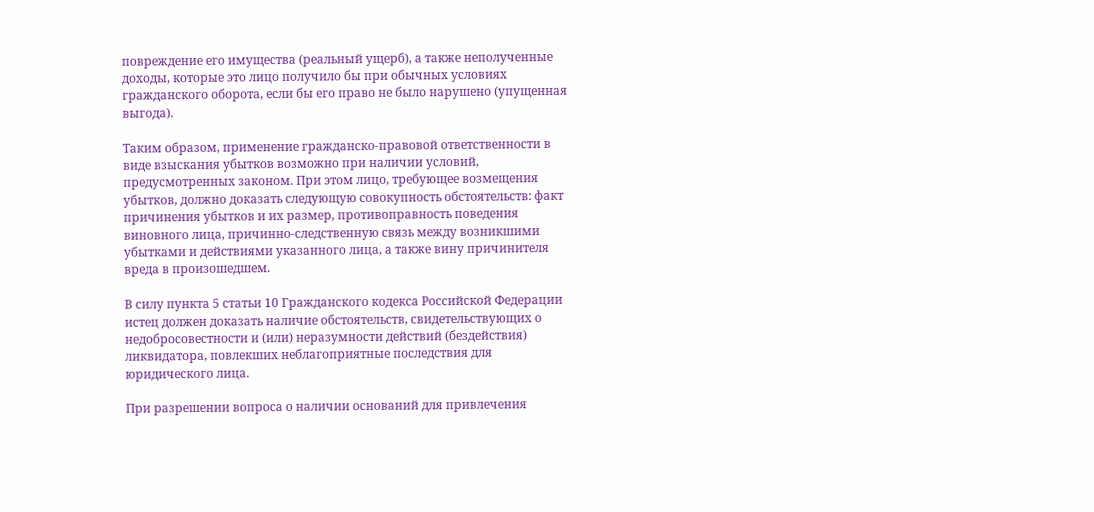повреждение его имущества (реальный ущерб), а также неполученные доходы, которые это лицо получило бы при обычных условиях гражданского оборота, если бы его право не было нарушено (упущенная выгода).

Таким образом, применение гражданско-правовой ответственности в виде взыскания убытков возможно при наличии условий, предусмотренных законом. При этом лицо, требующее возмещения убытков, должно доказать следующую совокупность обстоятельств: факт причинения убытков и их размер, противоправность поведения виновного лица, причинно-следственную связь между возникшими убытками и действиями указанного лица, а также вину причинителя вреда в произошедшем.

В силу пункта 5 статьи 10 Гражданского кодекса Российской Федерации истец должен доказать наличие обстоятельств, свидетельствующих о недобросовестности и (или) неразумности действий (бездействия) ликвидатора, повлекших неблагоприятные последствия для юридического лица.

При разрешении вопроса о наличии оснований для привлечения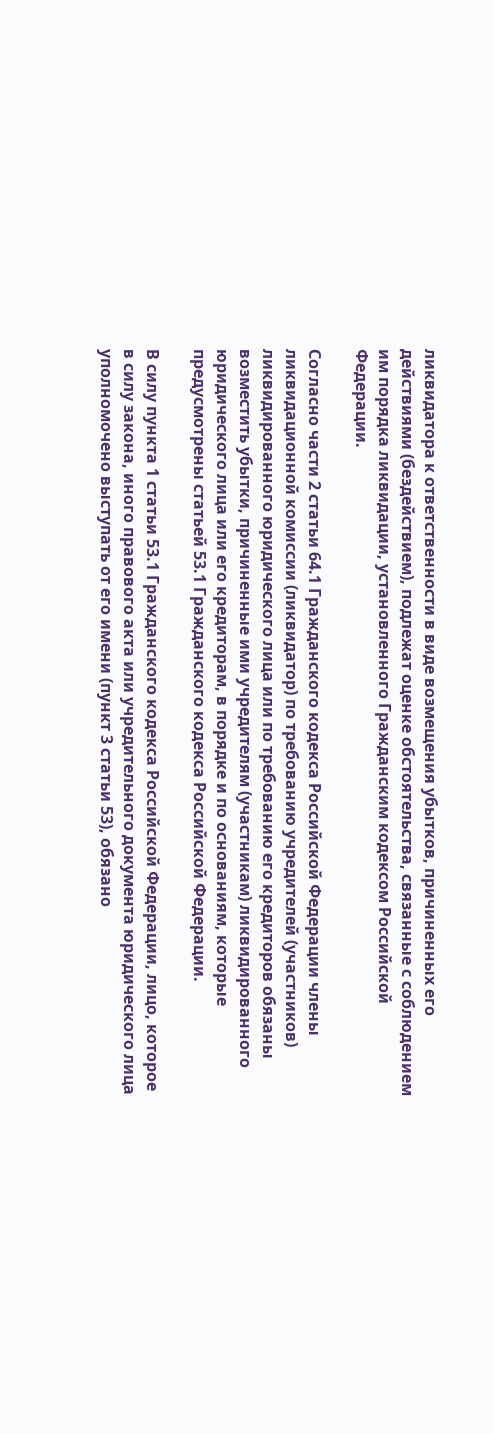ликвидатора к ответственности в виде возмещения убытков, причиненных его действиями (бездействием), подлежат оценке обстоятельства, связанные с соблюдением им порядка ликвидации, установленного Гражданским кодексом Российской Федерации.

Согласно части 2 статьи 64.1 Гражданского кодекса Российской Федерации члены ликвидационной комиссии (ликвидатор) по требованию учредителей (участников) ликвидированного юридического лица или по требованию его кредиторов обязаны возместить убытки, причиненные ими учредителям (участникам) ликвидированного юридического лица или его кредиторам, в порядке и по основаниям, которые предусмотрены статьей 53.1 Гражданского кодекса Российской Федерации.

В силу пункта 1 статьи 53.1 Гражданского кодекса Российской Федерации, лицо, которое в силу закона, иного правового акта или учредительного документа юридического лица уполномочено выступать от его имени (пункт 3 статьи 53), обязано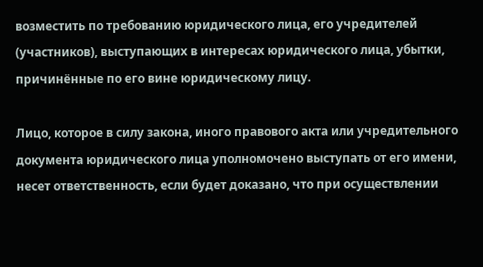возместить по требованию юридического лица, его учредителей (участников), выступающих в интересах юридического лица, убытки, причинённые по его вине юридическому лицу.

Лицо, которое в силу закона, иного правового акта или учредительного документа юридического лица уполномочено выступать от его имени, несет ответственность, если будет доказано, что при осуществлении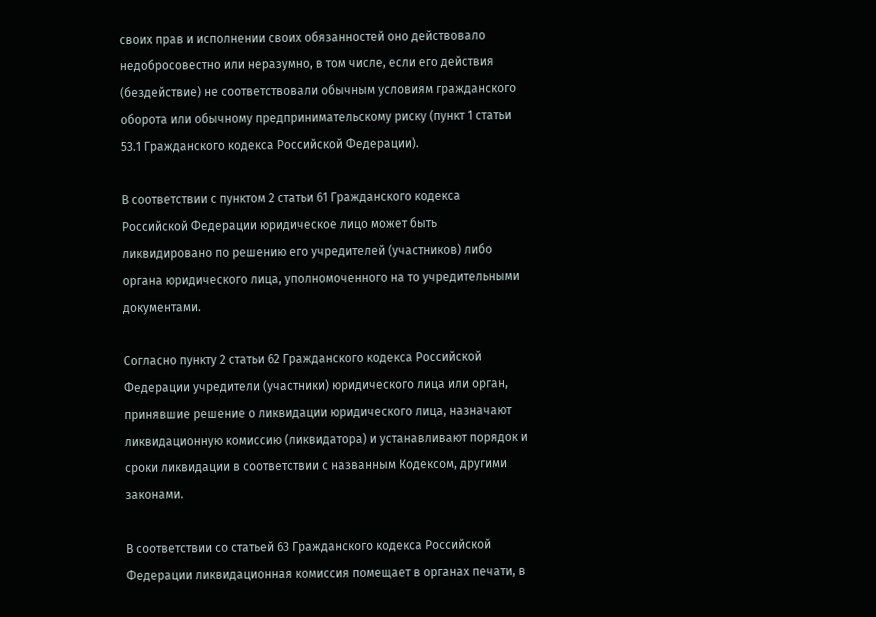своих прав и исполнении своих обязанностей оно действовало недобросовестно или неразумно, в том числе, если его действия (бездействие) не соответствовали обычным условиям гражданского оборота или обычному предпринимательскому риску (пункт 1 статьи 53.1 Гражданского кодекса Российской Федерации).

В соответствии с пунктом 2 статьи 61 Гражданского кодекса Российской Федерации юридическое лицо может быть ликвидировано по решению его учредителей (участников) либо органа юридического лица, уполномоченного на то учредительными документами.

Согласно пункту 2 статьи 62 Гражданского кодекса Российской Федерации учредители (участники) юридического лица или орган, принявшие решение о ликвидации юридического лица, назначают ликвидационную комиссию (ликвидатора) и устанавливают порядок и сроки ликвидации в соответствии с названным Кодексом, другими законами.

В соответствии со статьей 63 Гражданского кодекса Российской Федерации ликвидационная комиссия помещает в органах печати, в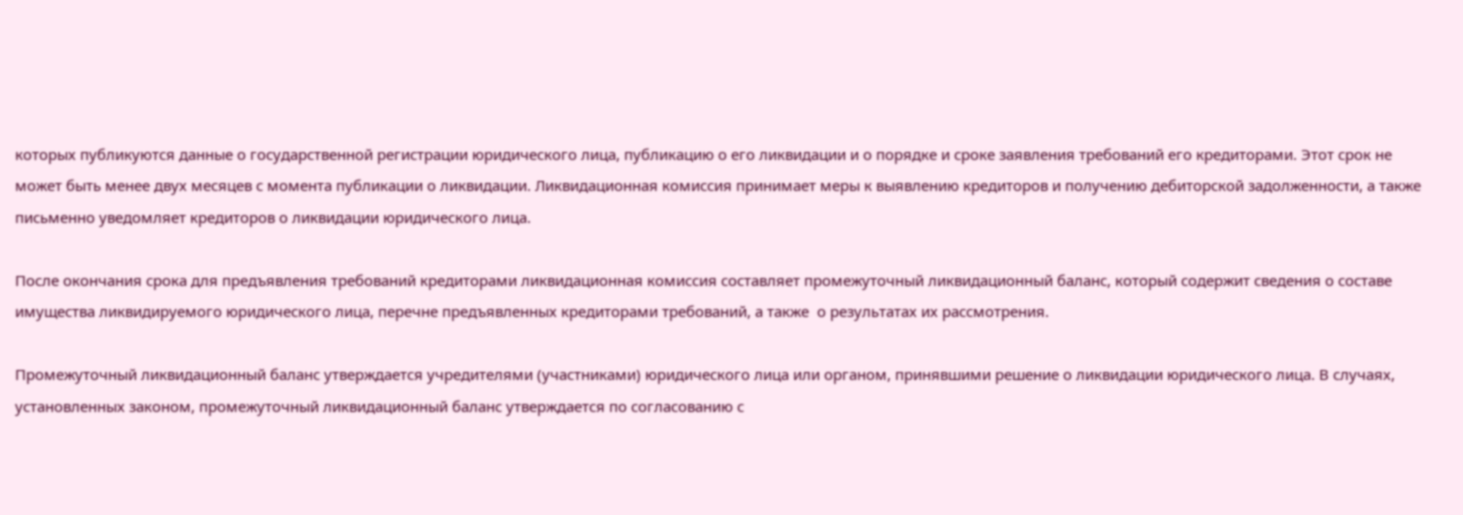которых публикуются данные о государственной регистрации юридического лица, публикацию о его ликвидации и о порядке и сроке заявления требований его кредиторами. Этот срок не может быть менее двух месяцев с момента публикации о ликвидации. Ликвидационная комиссия принимает меры к выявлению кредиторов и получению дебиторской задолженности, а также письменно уведомляет кредиторов о ликвидации юридического лица.

После окончания срока для предъявления требований кредиторами ликвидационная комиссия составляет промежуточный ликвидационный баланс, который содержит сведения о составе имущества ликвидируемого юридического лица, перечне предъявленных кредиторами требований, а также  о результатах их рассмотрения.

Промежуточный ликвидационный баланс утверждается учредителями (участниками) юридического лица или органом, принявшими решение о ликвидации юридического лица. В случаях, установленных законом, промежуточный ликвидационный баланс утверждается по согласованию с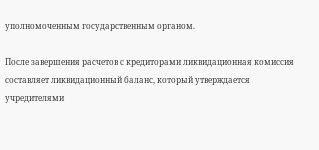уполномоченным государственным органом.

После завершения расчетов с кредиторами ликвидационная комиссия составляет ликвидационный баланс, который утверждается учредителями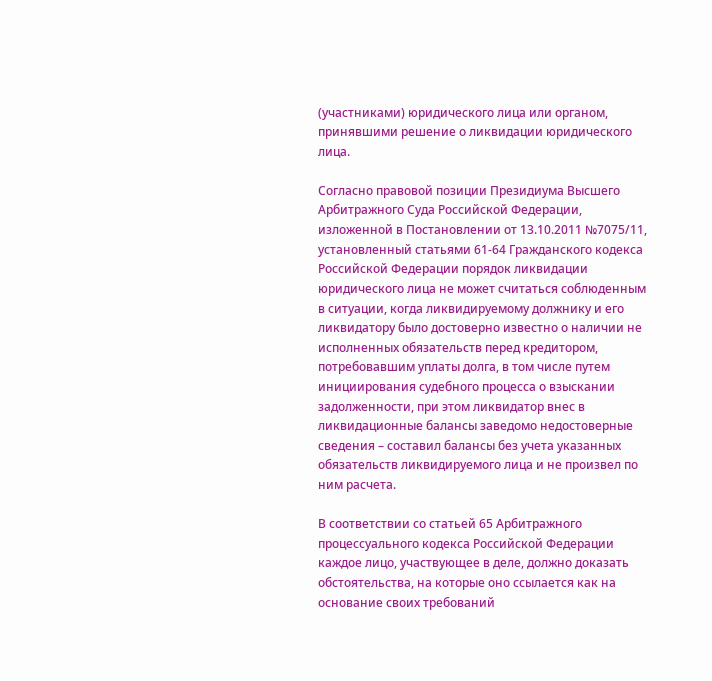(участниками) юридического лица или органом, принявшими решение о ликвидации юридического лица.

Согласно правовой позиции Президиума Высшего Арбитражного Суда Российской Федерации, изложенной в Постановлении от 13.10.2011 №7075/11, установленный статьями 61-64 Гражданского кодекса Российской Федерации порядок ликвидации юридического лица не может считаться соблюденным в ситуации, когда ликвидируемому должнику и его ликвидатору было достоверно известно о наличии не исполненных обязательств перед кредитором, потребовавшим уплаты долга, в том числе путем инициирования судебного процесса о взыскании задолженности, при этом ликвидатор внес в ликвидационные балансы заведомо недостоверные сведения – составил балансы без учета указанных обязательств ликвидируемого лица и не произвел по ним расчета.

В соответствии со статьей 65 Арбитражного процессуального кодекса Российской Федерации каждое лицо, участвующее в деле, должно доказать обстоятельства, на которые оно ссылается как на основание своих требований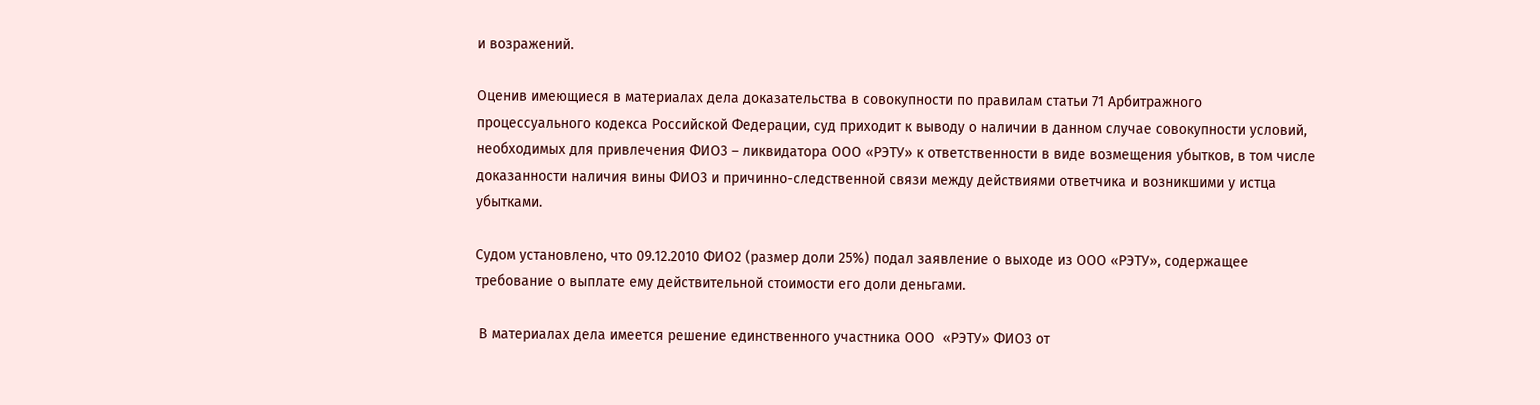и возражений.

Оценив имеющиеся в материалах дела доказательства в совокупности по правилам статьи 71 Арбитражного процессуального кодекса Российской Федерации, суд приходит к выводу о наличии в данном случае совокупности условий, необходимых для привлечения ФИО3 – ликвидатора ООО «РЭТУ» к ответственности в виде возмещения убытков, в том числе доказанности наличия вины ФИО3 и причинно-следственной связи между действиями ответчика и возникшими у истца убытками.

Судом установлено, что 09.12.2010 ФИО2 (размер доли 25%) подал заявление о выходе из ООО «РЭТУ», содержащее требование о выплате ему действительной стоимости его доли деньгами.

 В материалах дела имеется решение единственного участника ООО  «РЭТУ» ФИО3 от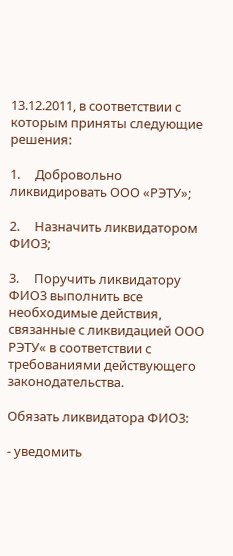13.12.2011, в соответствии с которым приняты следующие решения:

1.     Добровольно ликвидировать ООО «РЭТУ»;

2.     Назначить ликвидатором ФИО3;

3.     Поручить ликвидатору ФИО3 выполнить все необходимые действия, связанные с ликвидацией ООО РЭТУ« в соответствии с требованиями действующего законодательства.

Обязать ликвидатора ФИО3:

- уведомить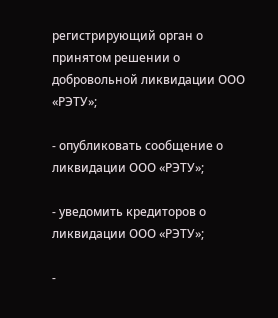регистрирующий орган о принятом решении о добровольной ликвидации ООО «РЭТУ»;

- опубликовать сообщение о ликвидации ООО «РЭТУ»;

- уведомить кредиторов о ликвидации ООО «РЭТУ»;

-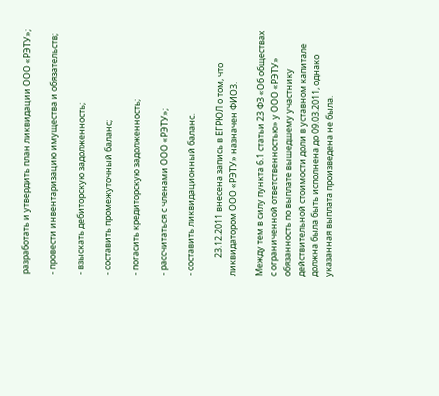разработать и утвердить план ликвидации ООО «РЭТУ»;

- провести инвентаризацию имущества и обязательств;

- взыскать дебиторскую задолженность;

- составить промежуточный баланс;

- погасить кредиторскую задолженность;

- рассчитаться с членами ООО «РЭТУ»;

- составить ликвидационный баланс.

         23.12.2011 внесена запись в ЕГРЮЛ о том, что ликвидатором ООО «РЭТУ» назначен ФИО3.

Между тем в силу пункта 6.1 статьи 23 ФЗ «Об обществах с ограниченной ответственностью» у ООО «РЭТУ» обязанность по выплате вышедшему участнику действительной стоимости доли в уставном капитале должна была быть исполнена до 09.03.2011, однако указанная выплата произведена не была.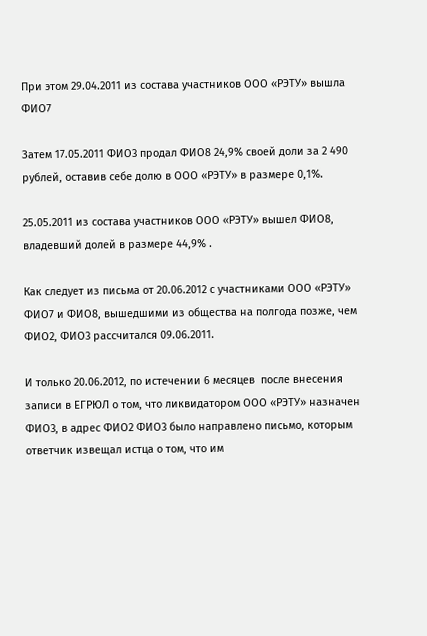При этом 29.04.2011 из состава участников ООО «РЭТУ» вышла  ФИО7

Затем 17.05.2011 ФИО3 продал ФИО8 24,9% своей доли за 2 490 рублей, оставив себе долю в ООО «РЭТУ» в размере 0,1%.

25.05.2011 из состава участников ООО «РЭТУ» вышел ФИО8, владевший долей в размере 44,9% .

Как следует из письма от 20.06.2012 с участниками ООО «РЭТУ» ФИО7 и ФИО8, вышедшими из общества на полгода позже, чем ФИО2, ФИО3 рассчитался 09.06.2011.

И только 20.06.2012, по истечении 6 месяцев  после внесения записи в ЕГРЮЛ о том, что ликвидатором ООО «РЭТУ» назначен ФИО3, в адрес ФИО2 ФИО3 было направлено письмо, которым ответчик извещал истца о том, что им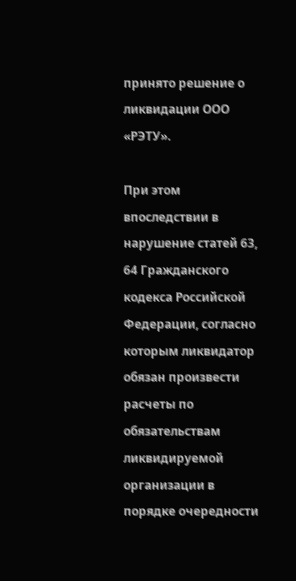принято решение о ликвидации ООО «РЭТУ».

При этом  впоследствии в нарушение статей 63, 64 Гражданского кодекса Российской Федерации, согласно которым ликвидатор обязан произвести расчеты по обязательствам ликвидируемой организации в порядке очередности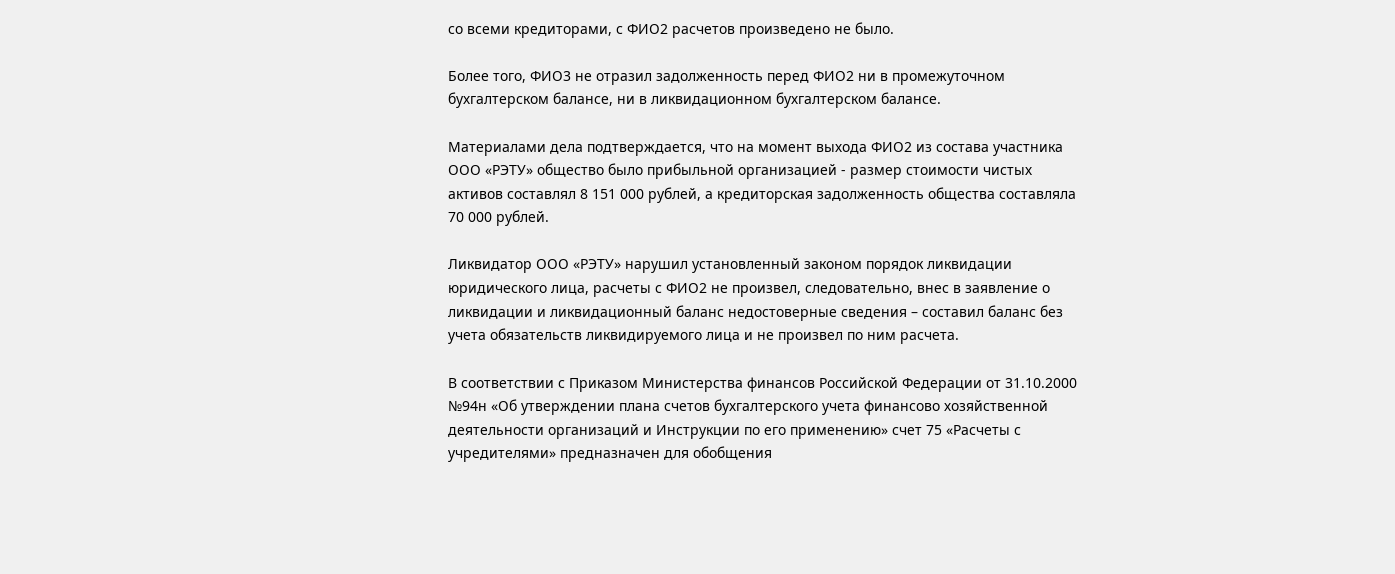со всеми кредиторами, с ФИО2 расчетов произведено не было.

Более того, ФИО3 не отразил задолженность перед ФИО2 ни в промежуточном бухгалтерском балансе, ни в ликвидационном бухгалтерском балансе.

Материалами дела подтверждается, что на момент выхода ФИО2 из состава участника ООО «РЭТУ» общество было прибыльной организацией - размер стоимости чистых активов составлял 8 151 000 рублей, а кредиторская задолженность общества составляла 70 000 рублей.

Ликвидатор ООО «РЭТУ» нарушил установленный законом порядок ликвидации юридического лица, расчеты с ФИО2 не произвел, следовательно, внес в заявление о ликвидации и ликвидационный баланс недостоверные сведения – составил баланс без учета обязательств ликвидируемого лица и не произвел по ним расчета.

В соответствии с Приказом Министерства финансов Российской Федерации от 31.10.2000 №94н «Об утверждении плана счетов бухгалтерского учета финансово хозяйственной деятельности организаций и Инструкции по его применению» счет 75 «Расчеты с учредителями» предназначен для обобщения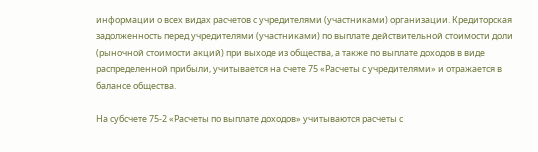информации о всех видах расчетов с учредителями (участниками) организации. Кредиторская задолженность перед учредителями (участниками) по выплате действительной стоимости доли (рыночной стоимости акций) при выходе из общества, а также по выплате доходов в виде распределенной прибыли, учитывается на счете 75 «Расчеты с учредителями» и отражается в балансе общества.

На субсчете 75-2 «Расчеты по выплате доходов» учитываются расчеты с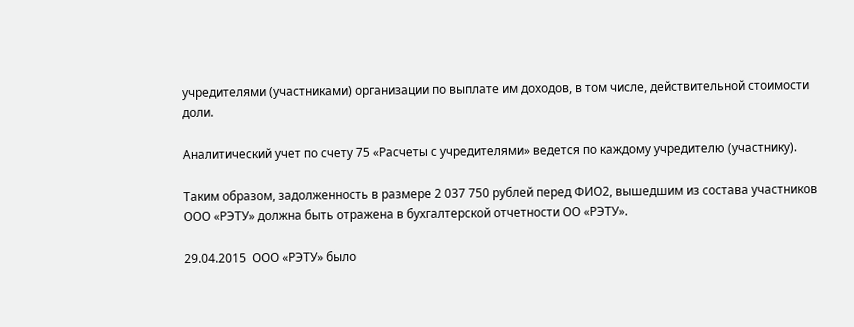учредителями (участниками) организации по выплате им доходов, в том числе, действительной стоимости доли.

Аналитический учет по счету 75 «Расчеты с учредителями» ведется по каждому учредителю (участнику).

Таким образом, задолженность в размере 2 037 750 рублей перед ФИО2, вышедшим из состава участников ООО «РЭТУ» должна быть отражена в бухгалтерской отчетности ОО «РЭТУ».

29.04.2015  ООО «РЭТУ» было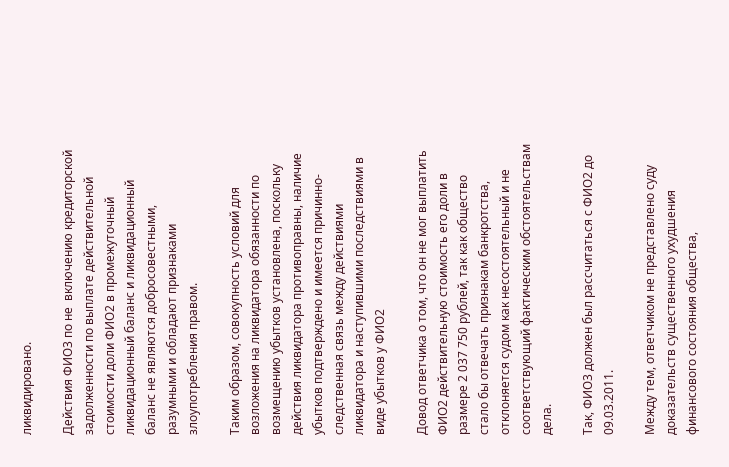ликвидировано.

Действия ФИО3 по не  включению кредиторской задолженности по выплате действительной стоимости доли ФИО2 в промежуточный ликвидационный баланс и ликвидационный баланс не являются добросовестными, разумными и обладают признаками злоупотребления правом.

Таким образом, совокупность условий для возложения на ликвидатора обязанности по возмещению убытков установлена, поскольку действия ликвидатора противоправны, наличие убытков подтверждено и имеется причинно-следственная связь между действиями ликвидатора и наступившими последствиями в виде убытков у ФИО2

Довод ответчика о том, что он не мог выплатить ФИО2 действительную стоимость его доли в размере 2 037 750 рублей, так как общество стало бы отвечать признакам банкротства, отклоняется судом как несостоятельный и не соответствующий фактическим обстоятельствам дела.

Так, ФИО3 должен был рассчитаться с ФИО2 до 09.03.2011.

Между тем, ответчиком не представлено суду доказательств существенного ухудшения финансового состояния общества,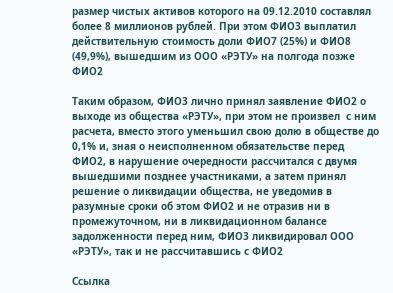размер чистых активов которого на 09.12.2010 составлял более 8 миллионов рублей. При этом ФИО3 выплатил действительную стоимость доли ФИО7 (25%) и ФИО8 (49,9%), вышедшим из ООО «РЭТУ» на полгода позже ФИО2

Таким образом, ФИО3 лично принял заявление ФИО2 о выходе из общества «РЭТУ», при этом не произвел  с ним расчета, вместо этого уменьшил свою долю в обществе до 0,1% и, зная о неисполненном обязательстве перед  ФИО2, в нарушение очередности рассчитался с двумя вышедшими позднее участниками, а затем принял решение о ликвидации общества, не уведомив в разумные сроки об этом ФИО2 и не отразив ни в промежуточном, ни в ликвидационном балансе задолженности перед ним, ФИО3 ликвидировал ООО «РЭТУ», так и не рассчитавшись с ФИО2

Ссылка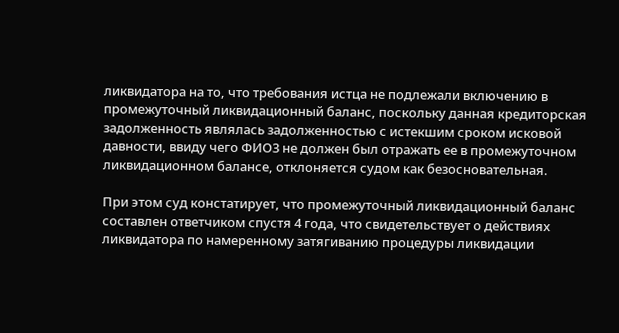ликвидатора на то, что требования истца не подлежали включению в промежуточный ликвидационный баланс, поскольку данная кредиторская задолженность являлась задолженностью с истекшим сроком исковой давности, ввиду чего ФИО3 не должен был отражать ее в промежуточном ликвидационном балансе, отклоняется судом как безосновательная.

При этом суд констатирует, что промежуточный ликвидационный баланс составлен ответчиком спустя 4 года, что свидетельствует о действиях ликвидатора по намеренному затягиванию процедуры ликвидации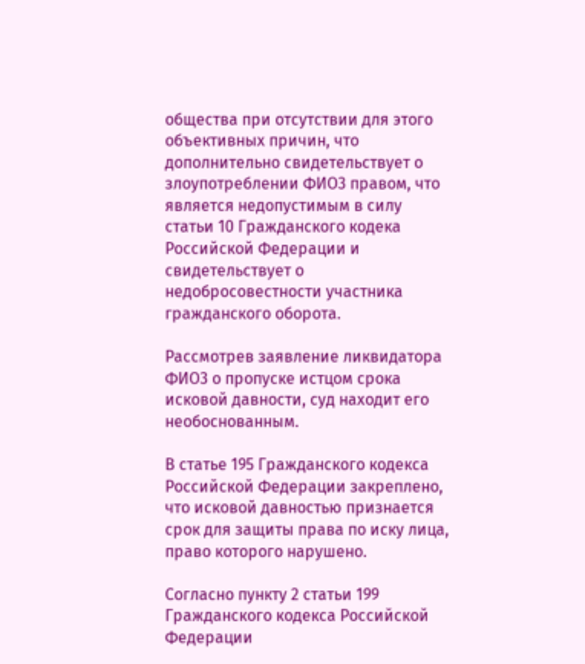общества при отсутствии для этого объективных причин, что дополнительно свидетельствует о злоупотреблении ФИО3 правом, что является недопустимым в силу статьи 10 Гражданского кодека Российской Федерации и свидетельствует о недобросовестности участника гражданского оборота.

Рассмотрев заявление ликвидатора ФИО3 о пропуске истцом срока исковой давности, суд находит его необоснованным.

В статье 195 Гражданского кодекса Российской Федерации закреплено, что исковой давностью признается срок для защиты права по иску лица, право которого нарушено.

Согласно пункту 2 статьи 199 Гражданского кодекса Российской Федерации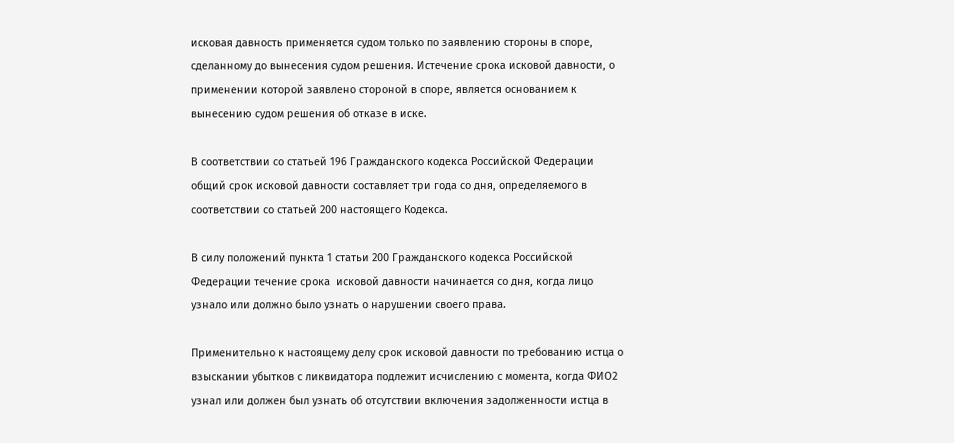исковая давность применяется судом только по заявлению стороны в споре, сделанному до вынесения судом решения. Истечение срока исковой давности, о применении которой заявлено стороной в споре, является основанием к вынесению судом решения об отказе в иске.

В соответствии со статьей 196 Гражданского кодекса Российской Федерации общий срок исковой давности составляет три года со дня, определяемого в соответствии со статьей 200 настоящего Кодекса.

В силу положений пункта 1 статьи 200 Гражданского кодекса Российской Федерации течение срока  исковой давности начинается со дня, когда лицо узнало или должно было узнать о нарушении своего права.

Применительно к настоящему делу срок исковой давности по требованию истца о взыскании убытков с ликвидатора подлежит исчислению с момента, когда ФИО2 узнал или должен был узнать об отсутствии включения задолженности истца в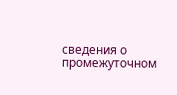сведения о промежуточном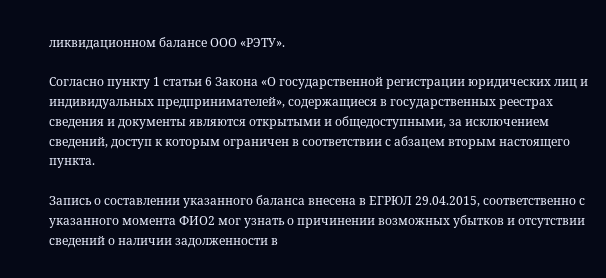ликвидационном балансе ООО «РЭТУ».

Согласно пункту 1 статьи 6 Закона «О государственной регистрации юридических лиц и индивидуальных предпринимателей», содержащиеся в государственных реестрах сведения и документы являются открытыми и общедоступными, за исключением сведений, доступ к которым ограничен в соответствии с абзацем вторым настоящего пункта.

Запись о составлении указанного баланса внесена в ЕГРЮЛ 29.04.2015, соответственно с указанного момента ФИО2 мог узнать о причинении возможных убытков и отсутствии сведений о наличии задолженности в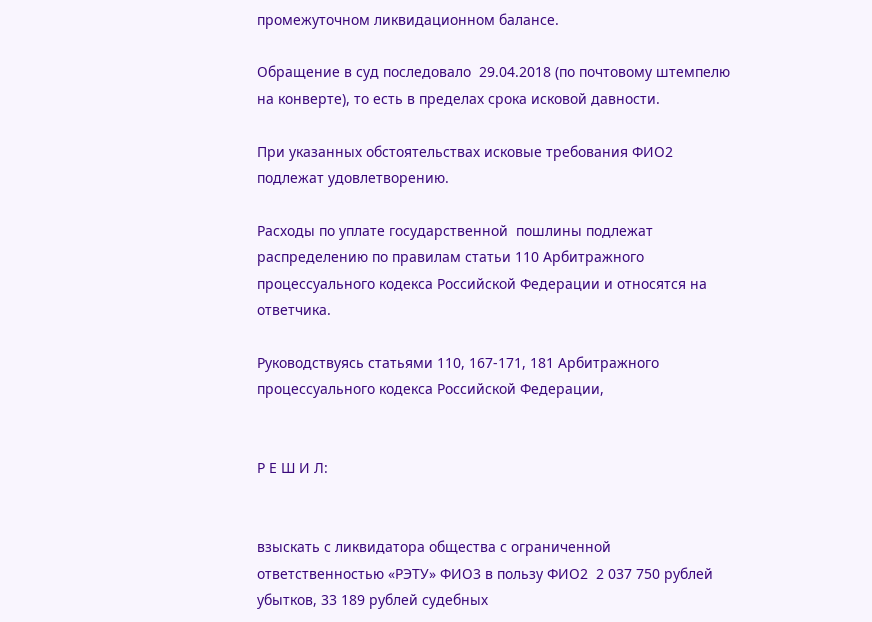промежуточном ликвидационном балансе.

Обращение в суд последовало  29.04.2018 (по почтовому штемпелю на конверте), то есть в пределах срока исковой давности.

При указанных обстоятельствах исковые требования ФИО2 подлежат удовлетворению.

Расходы по уплате государственной  пошлины подлежат распределению по правилам статьи 110 Арбитражного процессуального кодекса Российской Федерации и относятся на ответчика.

Руководствуясь статьями 110, 167-171, 181 Арбитражного процессуального кодекса Российской Федерации,


Р Е Ш И Л:


взыскать с ликвидатора общества с ограниченной ответственностью «РЭТУ» ФИО3 в пользу ФИО2  2 037 750 рублей убытков, 33 189 рублей судебных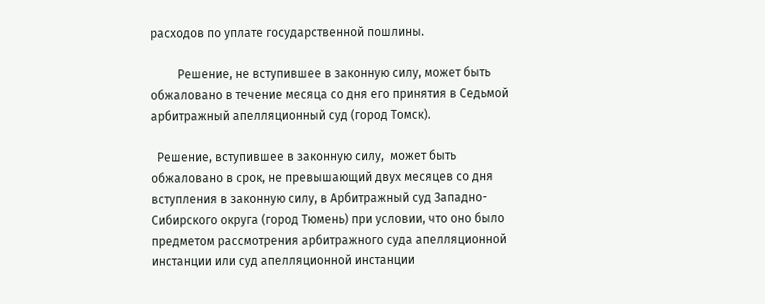расходов по уплате государственной пошлины.

         Решение, не вступившее в законную силу, может быть обжаловано в течение месяца со дня его принятия в Седьмой арбитражный апелляционный суд (город Томск).

  Решение, вступившее в законную силу,  может быть обжаловано в срок, не превышающий двух месяцев со дня вступления в законную силу, в Арбитражный суд Западно-Сибирского округа (город Тюмень) при условии, что оно было предметом рассмотрения арбитражного суда апелляционной инстанции или суд апелляционной инстанции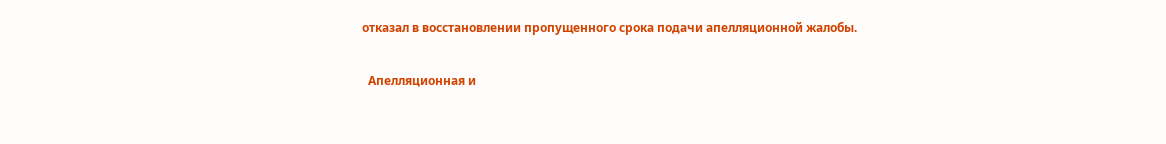отказал в восстановлении пропущенного срока подачи апелляционной жалобы.

  Апелляционная и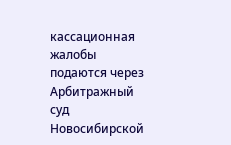кассационная жалобы подаются через Арбитражный суд Новосибирской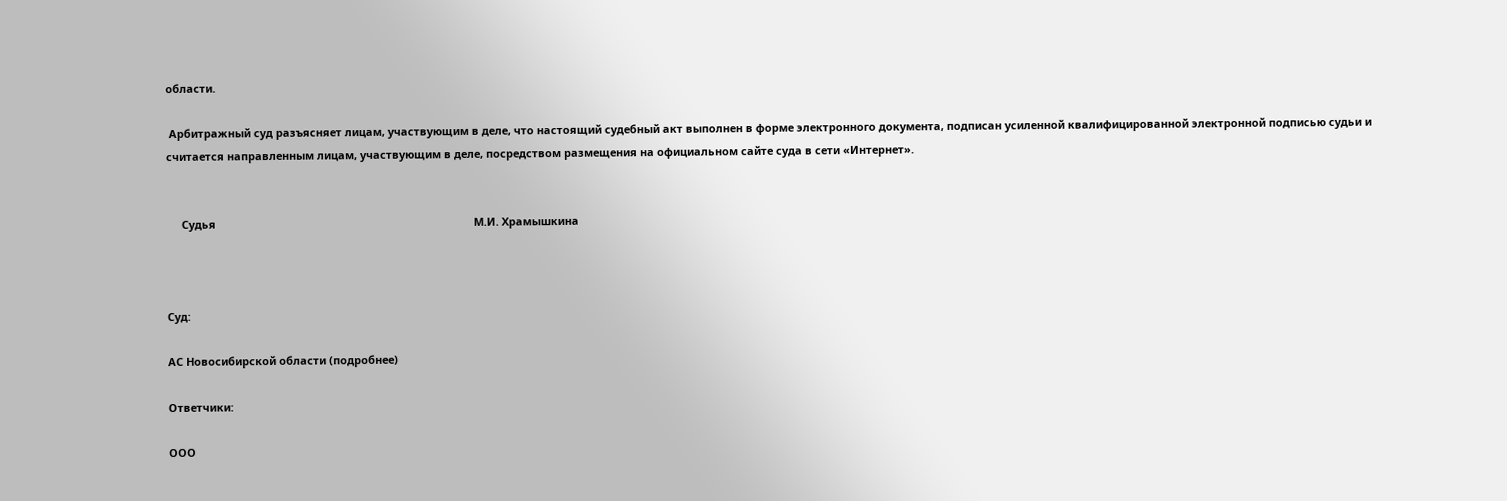области.

 Арбитражный суд разъясняет лицам, участвующим в деле, что настоящий судебный акт выполнен в форме электронного документа, подписан усиленной квалифицированной электронной подписью судьи и считается направленным лицам, участвующим в деле, посредством размещения на официальном сайте суда в сети «Интернет».


     Судья                                                                                      М.И. Храмышкина



Суд:

АС Новосибирской области (подробнее)

Ответчики:

ООО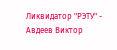Ликвидатор "РЭТУ" - Авдеев Виктор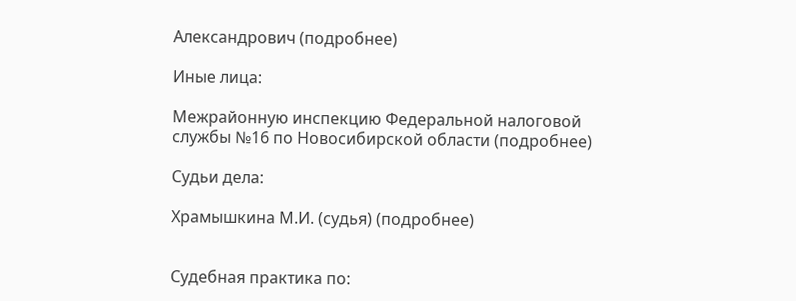Александрович (подробнее)

Иные лица:

Межрайонную инспекцию Федеральной налоговой службы №16 по Новосибирской области (подробнее)

Судьи дела:

Храмышкина М.И. (судья) (подробнее)


Судебная практика по: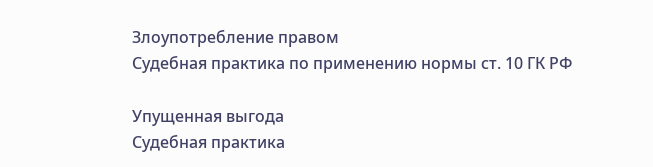Злоупотребление правом
Судебная практика по применению нормы ст. 10 ГК РФ

Упущенная выгода
Судебная практика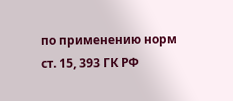по применению норм ст. 15, 393 ГК РФ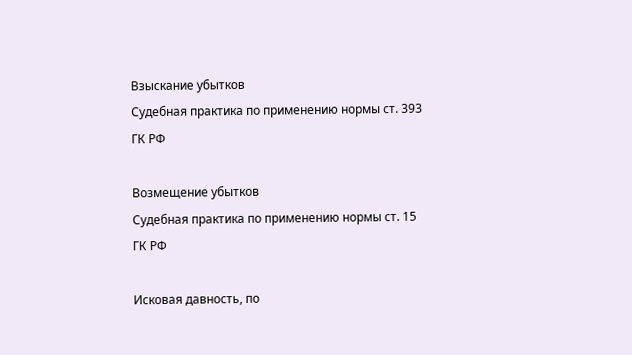Взыскание убытков
Судебная практика по применению нормы ст. 393 ГК РФ

Возмещение убытков
Судебная практика по применению нормы ст. 15 ГК РФ

Исковая давность, по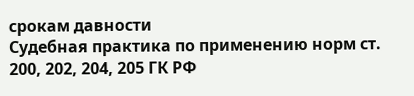срокам давности
Судебная практика по применению норм ст. 200, 202, 204, 205 ГК РФ